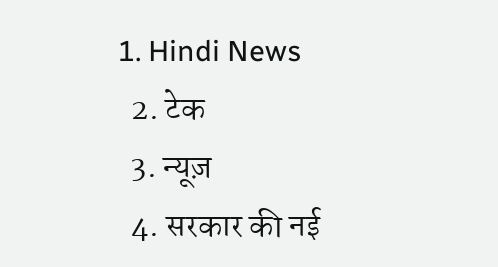1. Hindi News
  2. टेक
  3. न्यूज़
  4. सरकार की नई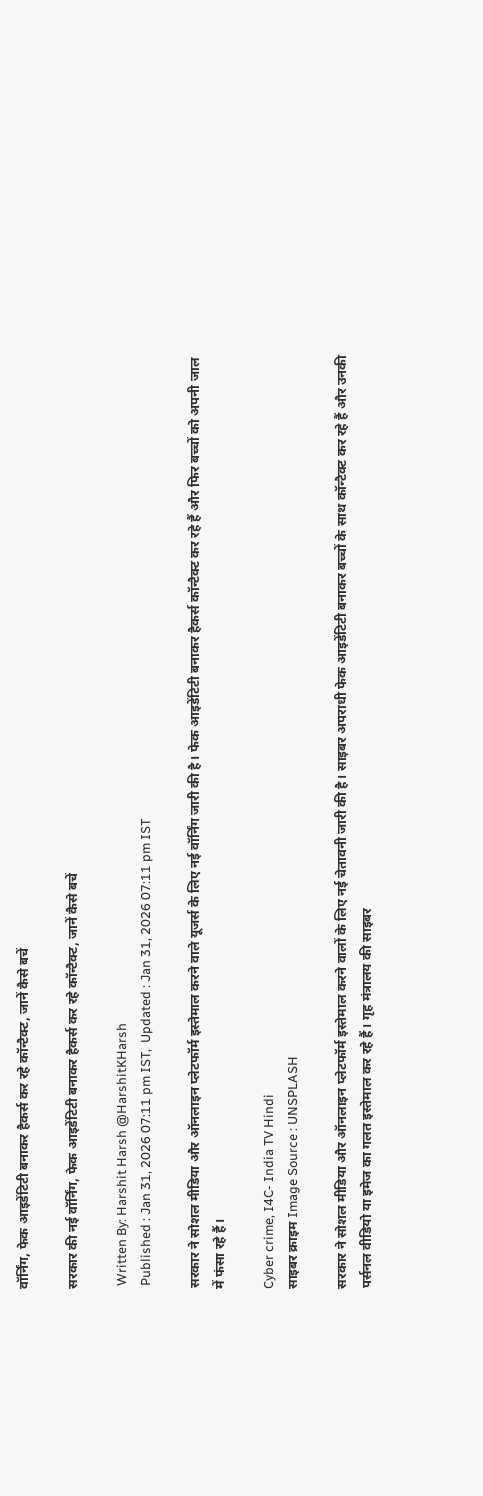वॉर्निंग, फेक आइडेंटिटी बनाकर हैकर्स कर रहे कॉन्टैक्ट, जानें कैसे बचें

सरकार की नई वॉर्निंग, फेक आइडेंटिटी बनाकर हैकर्स कर रहे कॉन्टैक्ट, जानें कैसे बचें

 Written By: Harshit Harsh @HarshitKHarsh
 Published : Jan 31, 2026 07:11 pm IST,  Updated : Jan 31, 2026 07:11 pm IST

सरकार ने सोशल मीडिया और ऑनलाइन प्लेटफॉर्म इस्तेमाल करने वाले यूजर्स के लिए नई वॉर्निंग जारी की है। फेक आइडेंटिटी बनाकर हैकर्स कॉन्टैक्ट कर रहे हैं और फिर बच्चों को अपनी जाल में फंसा रहे हैं।

Cyber crime, I4C- India TV Hindi
साइबर क्राइम Image Source : UNSPLASH

सरकार ने सोशल मीडिया और ऑनलाइन प्लेटफॉर्म इस्तेमाल करने वालों के लिए नई चेतावनी जारी की है। साइबर अपराधी फेक आइडेंटिटी बनाकर बच्चों के साथ कॉन्टैक्ट कर रहे हैं और उनकी पर्सनल वीडियो या इमेज का गलत इस्तेमाल कर रहे हैं। गृह मंत्रालय की साइबर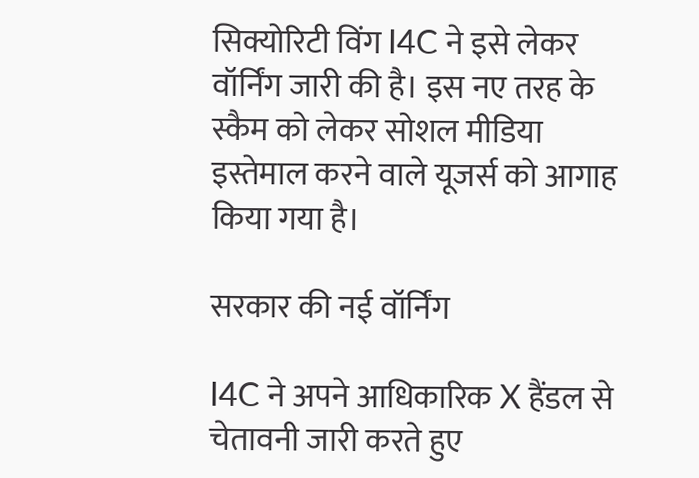सिक्योरिटी विंग I4C ने इसे लेकर वॉर्निंग जारी की है। इस नए तरह के स्कैम को लेकर सोशल मीडिया इस्तेमाल करने वाले यूजर्स को आगाह किया गया है।

सरकार की नई वॉर्निंग

I4C ने अपने आधिकारिक X हैंडल से चेतावनी जारी करते हुए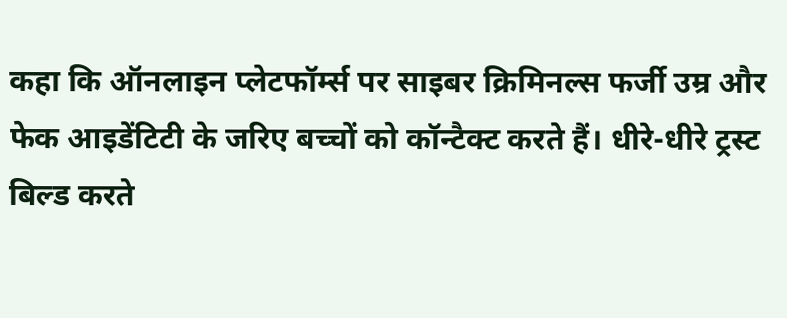कहा कि ऑनलाइन प्लेटफॉर्म्स पर साइबर क्रिमिनल्स फर्जी उम्र और फेक आइडेंटिटी के जरिए बच्चों को कॉन्टैक्ट करते हैं। धीरे-धीरे ट्रस्ट बिल्ड करते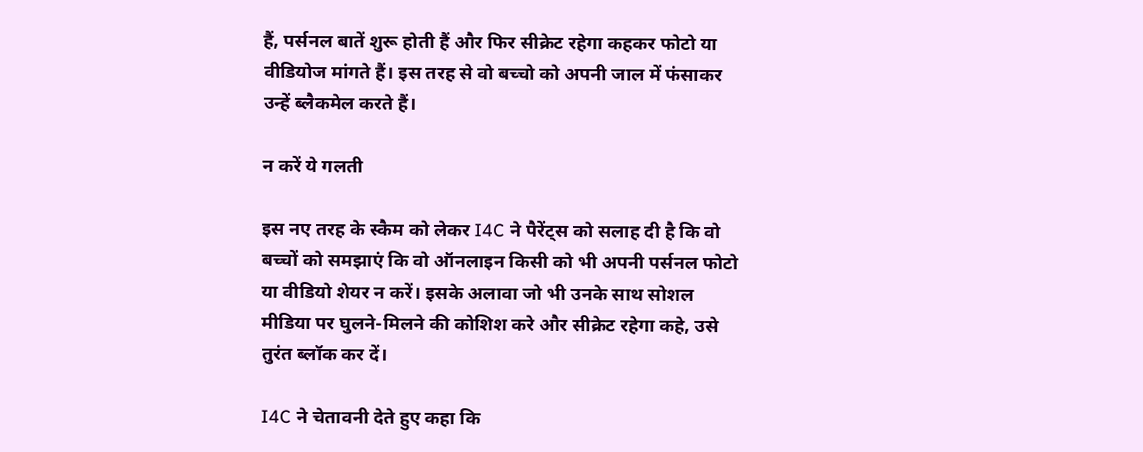हैं, पर्सनल बातें शुरू होती हैं और फिर सीक्रेट रहेगा कहकर फोटो या वीडियोज मांगते हैं। इस तरह से वो बच्चो को अपनी जाल में फंसाकर उन्हें ब्लैकमेल करते हैं।

न करें ये गलती

इस नए तरह के स्कैम को लेकर I4C ने पैरेंट्स को सलाह दी है कि वो बच्चों को समझाएं कि वो ऑनलाइन किसी को भी अपनी पर्सनल फोटो या वीडियो शेयर न करें। इसके अलावा जो भी उनके साथ सोशल मीडिया पर घुलने-मिलने की कोशिश करे और सीक्रेट रहेगा कहे, उसे तुरंत ब्लॉक कर दें।

I4C ने चेतावनी देते हुए कहा कि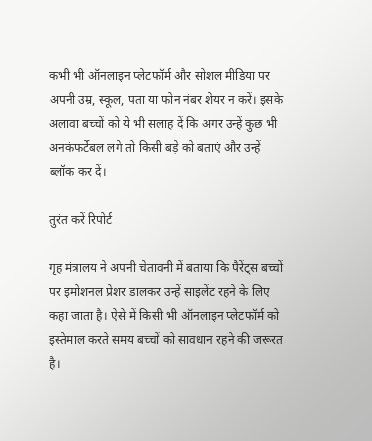कभी भी ऑनलाइन प्लेटफॉर्म और सोशल मीडिया पर अपनी उम्र, स्कूल, पता या फोन नंबर शेयर न करें। इसके अलावा बच्चों को ये भी सलाह दें कि अगर उन्हें कुछ भी अनकंफर्टेबल लगे तो किसी बड़े को बताएं और उन्हें ब्लॉक कर दें।

तुरंत करें रिपोर्ट

गृह मंत्रालय ने अपनी चेतावनी में बताया कि पैरेंट्स बच्चों पर इमोशनल प्रेशर डालकर उन्हें साइलेंट रहने के लिए कहा जाता है। ऐसे में किसी भी ऑनलाइन प्लेटफॉर्म को इस्तेमाल करते समय बच्चों को सावधान रहने की जरूरत है।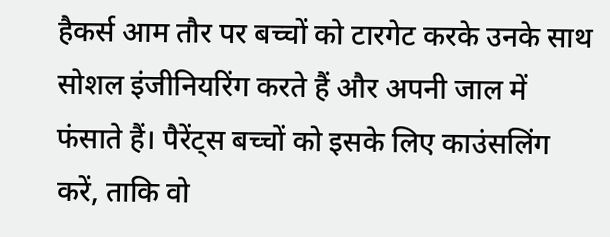हैकर्स आम तौर पर बच्चों को टारगेट करके उनके साथ सोशल इंजीनियरिंग करते हैं और अपनी जाल में फंसाते हैं। पैरेंट्स बच्चों को इसके लिए काउंसलिंग करें, ताकि वो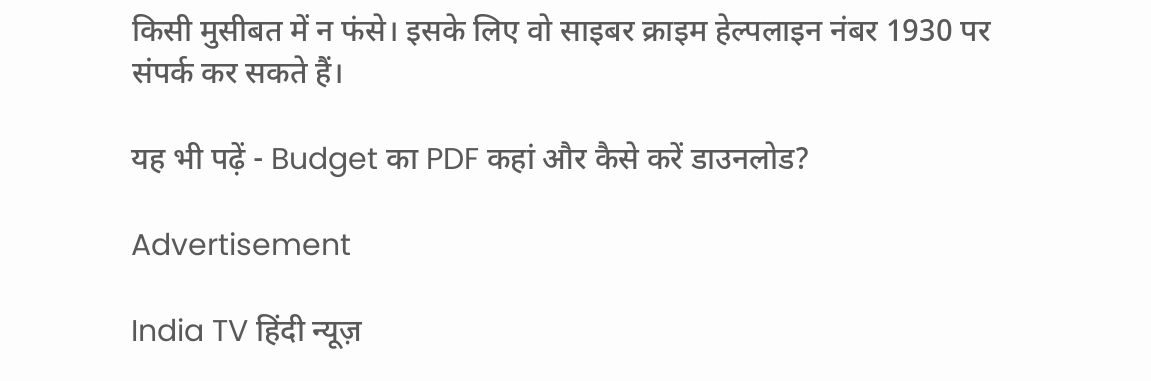किसी मुसीबत में न फंसे। इसके लिए वो साइबर क्राइम हेल्पलाइन नंबर 1930 पर संपर्क कर सकते हैं।

यह भी पढ़ें - Budget का PDF कहां और कैसे करें डाउनलोड?

Advertisement

India TV हिंदी न्यूज़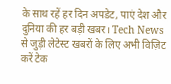के साथ रहें हर दिन अपडेट, पाएं देश और दुनिया की हर बड़ी खबर। Tech News से जुड़ी लेटेस्ट खबरों के लिए अभी विज़िट करें टेक